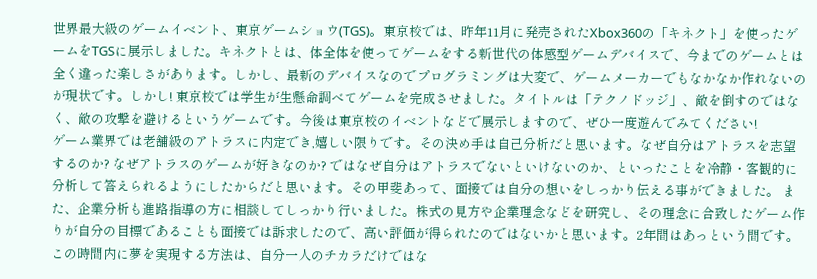世界最大級のゲームイベント、東京ゲームショウ(TGS)。東京校では、昨年11月に発売されたXbox360の「キネクト」を使ったゲームをTGSに展示しました。キネクトとは、体全体を使ってゲームをする新世代の体感型ゲームデバイスで、今までのゲームとは全く違った楽しさがあります。しかし、最新のデバイスなのでプログラミングは大変で、ゲームメーカーでもなかなか作れないのが現状です。しかし! 東京校では学生が生懸命調べてゲームを完成させました。タイトルは「テクノドッジ」、敵を倒すのではなく、敵の攻撃を避けるというゲームです。今後は東京校のイベントなどで展示しますので、ぜひ一度遊んでみてください!
ゲーム業界では老舗級のアトラスに内定でき,嬉しい限りです。その決め手は自己分析だと思います。なぜ自分はアトラスを志望するのか? なぜアトラスのゲームが好きなのか? ではなぜ自分はアトラスでないといけないのか、といったことを冷静・客観的に分析して答えられるようにしたからだと思います。その甲斐あって、面接では自分の想いをしっかり伝える事ができました。 また、企業分析も進路指導の方に相談してしっかり行いました。株式の見方や企業理念などを研究し、その理念に合致したゲーム作りが自分の目標であることも面接では訴求したので、高い評価が得られたのではないかと思います。2年間はあっという間です。この時間内に夢を実現する方法は、自分一人のチカラだけではな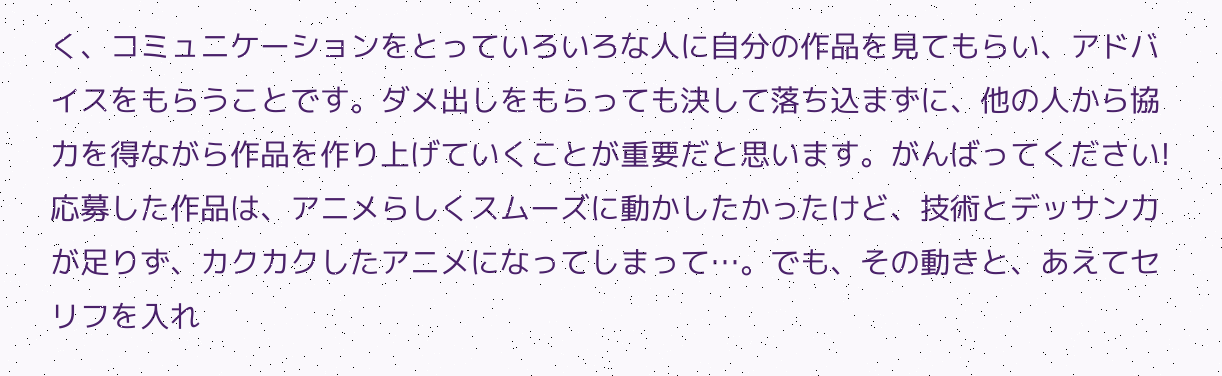く、コミュニケーションをとっていろいろな人に自分の作品を見てもらい、アドバイスをもらうことです。ダメ出しをもらっても決して落ち込まずに、他の人から協力を得ながら作品を作り上げていくことが重要だと思います。がんばってください!
応募した作品は、アニメらしくスムーズに動かしたかったけど、技術とデッサン力が足りず、カクカクしたアニメになってしまって…。でも、その動きと、あえてセリフを入れ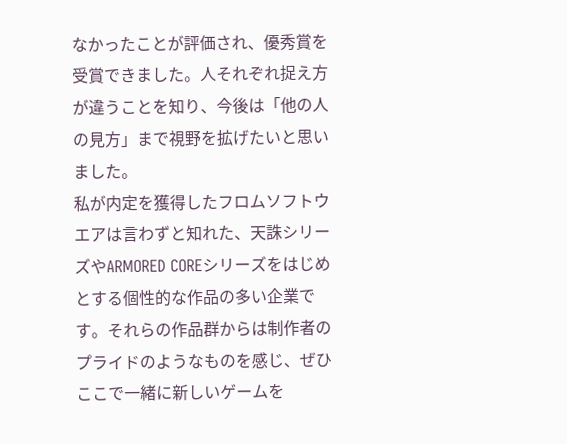なかったことが評価され、優秀賞を受賞できました。人それぞれ捉え方が違うことを知り、今後は「他の人の見方」まで視野を拡げたいと思いました。
私が内定を獲得したフロムソフトウエアは言わずと知れた、天誅シリーズやARMORED COREシリーズをはじめとする個性的な作品の多い企業です。それらの作品群からは制作者のプライドのようなものを感じ、ぜひここで一緒に新しいゲームを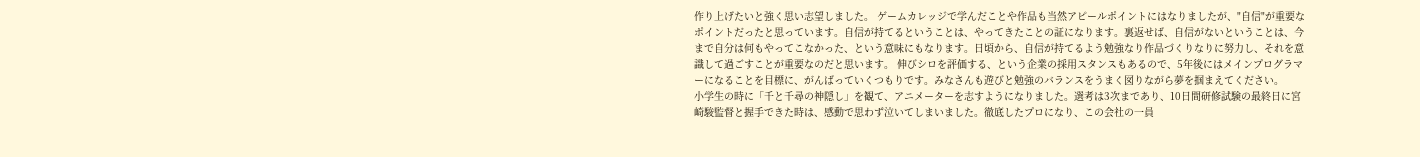作り上げたいと強く思い志望しました。 ゲームカレッジで学んだことや作品も当然アピールポイントにはなりましたが、"自信"が重要なポイントだったと思っています。自信が持てるということは、やってきたことの証になります。裏返せば、自信がないということは、今まで自分は何もやってこなかった、という意味にもなります。日頃から、自信が持てるよう勉強なり作品づくりなりに努力し、それを意識して過ごすことが重要なのだと思います。 伸びシロを評価する、という企業の採用スタンスもあるので、5年後にはメインプログラマーになることを目標に、がんばっていくつもりです。みなさんも遊びと勉強のバランスをうまく図りながら夢を掴まえてください。
小学生の時に「千と千尋の神隠し」を観て、アニメーターを志すようになりました。選考は3次まであり、10日間研修試験の最終日に宮崎駿監督と握手できた時は、感動で思わず泣いてしまいました。徹底したプロになり、この会社の一員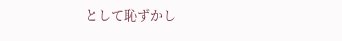として恥ずかし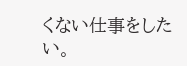くない仕事をしたい。